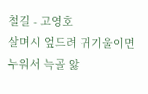철길 - 고영호
살며시 엎드려 귀기울이면
누워서 늑골 앓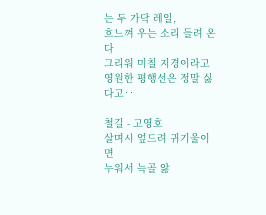는 두 가닥 레일,
흐느껴 우는 소리 들려 온다
그리워 미칠 지경이라고
영원한 평행선은 정말 싫다고‥

철길 - 고영호
살며시 엎드려 귀기울이면
누워서 늑골 앓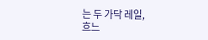는 두 가닥 레일,
흐느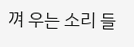껴 우는 소리 들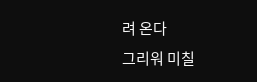려 온다
그리워 미칠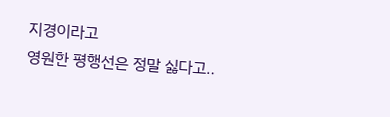지경이라고
영원한 평행선은 정말 싫다고‥